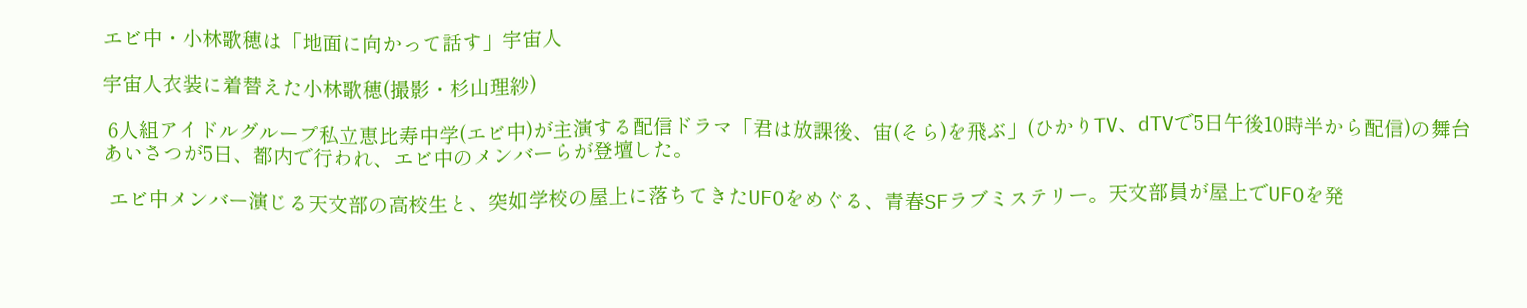エビ中・小林歌穂は「地面に向かって話す」宇宙人

宇宙人衣装に着替えた小林歌穂(撮影・杉山理紗)

 6人組アイドルグループ私立恵比寿中学(エビ中)が主演する配信ドラマ「君は放課後、宙(そら)を飛ぶ」(ひかりTV、dTVで5日午後10時半から配信)の舞台あいさつが5日、都内で行われ、エビ中のメンバーらが登壇した。

 エビ中メンバー演じる天文部の高校生と、突如学校の屋上に落ちてきたUFOをめぐる、青春SFラブミステリー。天文部員が屋上でUFOを発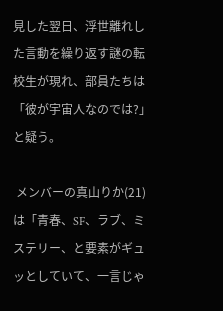見した翌日、浮世離れした言動を繰り返す謎の転校生が現れ、部員たちは「彼が宇宙人なのでは?」と疑う。

 メンバーの真山りか(21)は「青春、SF、ラブ、ミステリー、と要素がギュッとしていて、一言じゃ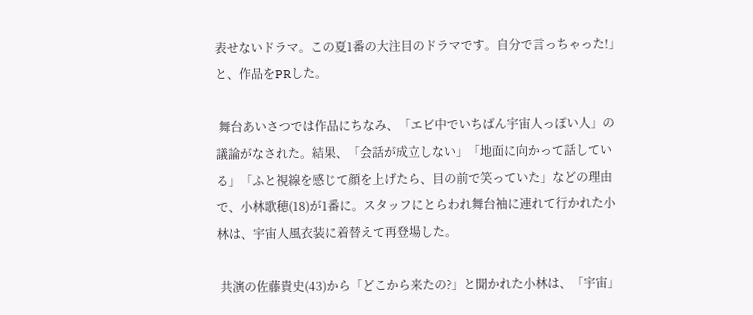表せないドラマ。この夏1番の大注目のドラマです。自分で言っちゃった!」と、作品をPRした。

 舞台あいさつでは作品にちなみ、「エビ中でいちばん宇宙人っぽい人」の議論がなされた。結果、「会話が成立しない」「地面に向かって話している」「ふと視線を感じて顔を上げたら、目の前で笑っていた」などの理由で、小林歌穂(18)が1番に。スタッフにとらわれ舞台袖に連れて行かれた小林は、宇宙人風衣装に着替えて再登場した。

 共演の佐藤貴史(43)から「どこから来たの?」と聞かれた小林は、「宇宙」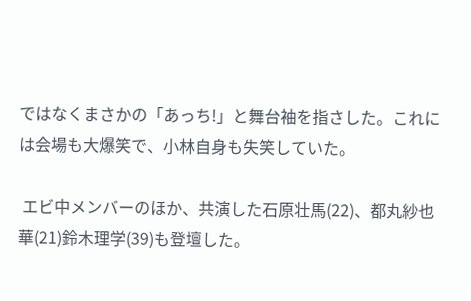ではなくまさかの「あっち!」と舞台袖を指さした。これには会場も大爆笑で、小林自身も失笑していた。

 エビ中メンバーのほか、共演した石原壮馬(22)、都丸紗也華(21)鈴木理学(39)も登壇した。